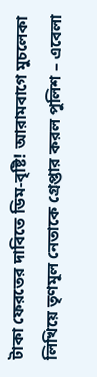টাকা ফেরতের দাবিতে ডিম-বৃষ্টি! আরামবাগে মুচলেকা লিখিয়ে তৃণমূল নেতাকে গ্রেপ্তার করল পুলিশ – এবেলা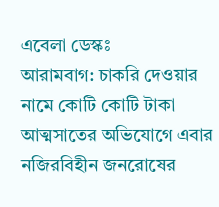এবেলা ডেস্কঃ
আরামবাগ: চাকরি দেওয়ার নামে কোটি কোটি টাকা আত্মসাতের অভিযোগে এবার নজিরবিহীন জনরোষের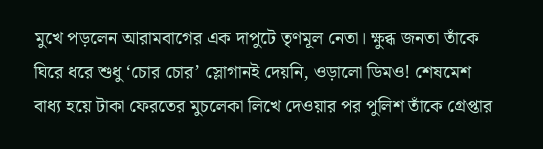মুখে পড়লেন আরামবাগের এক দাপুটে তৃণমূল নেতা। ক্ষুব্ধ জনতা তাঁকে ঘিরে ধরে শুধু ‘চোর চোর’ স্লোগানই দেয়নি, ওড়ালো ডিমও! শেষমেশ বাধ্য হয়ে টাকা ফেরতের মুচলেকা লিখে দেওয়ার পর পুলিশ তাঁকে গ্রেপ্তার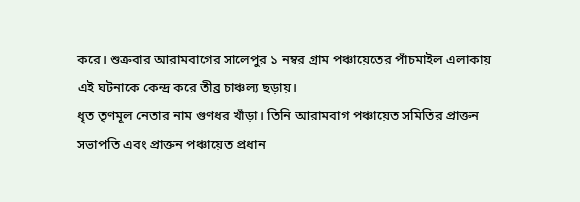করে। শুক্রবার আরামবাগের সালেপুর ১ নম্বর গ্রাম পঞ্চায়েতের পাঁচমাইল এলাকায় এই ঘটনাকে কেন্দ্র করে তীব্র চাঞ্চল্য ছড়ায়।
ধৃত তৃণমূল নেতার নাম গুণধর খাঁড়া। তিনি আরামবাগ পঞ্চায়েত সমিতির প্রাক্তন সভাপতি এবং প্রাক্তন পঞ্চায়েত প্রধান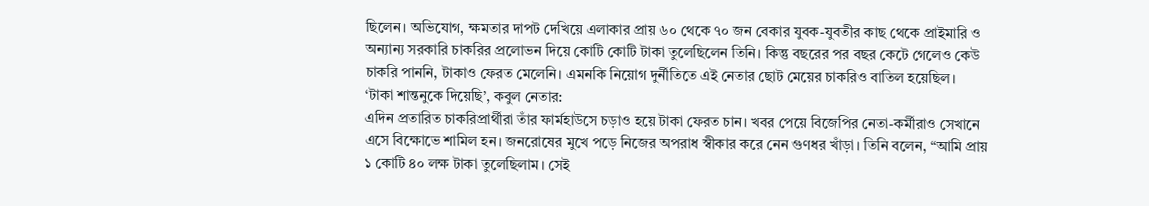ছিলেন। অভিযোগ, ক্ষমতার দাপট দেখিয়ে এলাকার প্রায় ৬০ থেকে ৭০ জন বেকার যুবক-যুবতীর কাছ থেকে প্রাইমারি ও অন্যান্য সরকারি চাকরির প্রলোভন দিয়ে কোটি কোটি টাকা তুলেছিলেন তিনি। কিন্তু বছরের পর বছর কেটে গেলেও কেউ চাকরি পাননি, টাকাও ফেরত মেলেনি। এমনকি নিয়োগ দুর্নীতিতে এই নেতার ছোট মেয়ের চাকরিও বাতিল হয়েছিল।
‘টাকা শান্তনুকে দিয়েছি’, কবুল নেতার:
এদিন প্রতারিত চাকরিপ্রার্থীরা তাঁর ফার্মহাউসে চড়াও হয়ে টাকা ফেরত চান। খবর পেয়ে বিজেপির নেতা-কর্মীরাও সেখানে এসে বিক্ষোভে শামিল হন। জনরোষের মুখে পড়ে নিজের অপরাধ স্বীকার করে নেন গুণধর খাঁড়া। তিনি বলেন, “আমি প্রায় ১ কোটি ৪০ লক্ষ টাকা তুলেছিলাম। সেই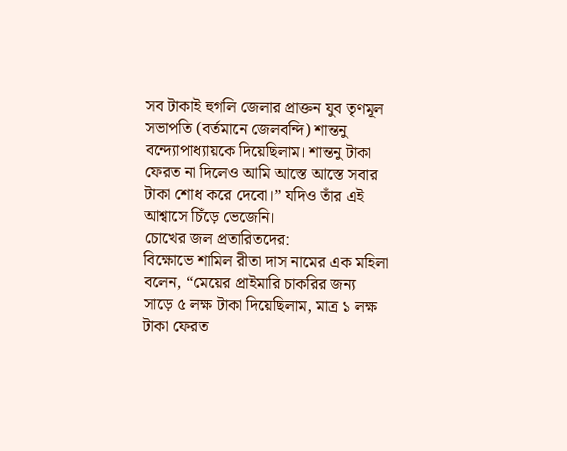সব টাকাই হুগলি জেলার প্রাক্তন যুব তৃণমূল সভাপতি (বর্তমানে জেলবন্দি) শান্তনু বন্দ্যোপাধ্যায়কে দিয়েছিলাম। শান্তনু টাকা ফেরত না দিলেও আমি আস্তে আস্তে সবার টাকা শোধ করে দেবো।” যদিও তাঁর এই আশ্বাসে চিঁড়ে ভেজেনি।
চোখের জল প্রতারিতদের:
বিক্ষোভে শামিল রীতা দাস নামের এক মহিলা বলেন, “মেয়ের প্রাইমারি চাকরির জন্য সাড়ে ৫ লক্ষ টাকা দিয়েছিলাম, মাত্র ১ লক্ষ টাকা ফেরত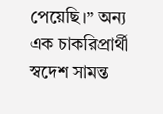পেয়েছি।” অন্য এক চাকরিপ্রার্থী স্বদেশ সামন্ত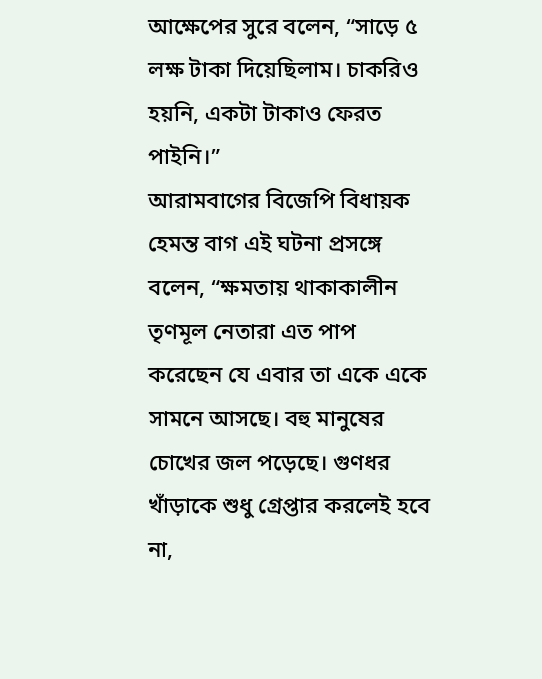আক্ষেপের সুরে বলেন, “সাড়ে ৫ লক্ষ টাকা দিয়েছিলাম। চাকরিও হয়নি, একটা টাকাও ফেরত পাইনি।”
আরামবাগের বিজেপি বিধায়ক হেমন্ত বাগ এই ঘটনা প্রসঙ্গে বলেন, “ক্ষমতায় থাকাকালীন তৃণমূল নেতারা এত পাপ করেছেন যে এবার তা একে একে সামনে আসছে। বহু মানুষের চোখের জল পড়েছে। গুণধর খাঁড়াকে শুধু গ্রেপ্তার করলেই হবে না,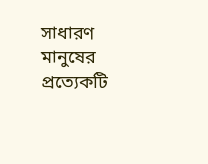সাধারণ মানুষের প্রত্যেকটি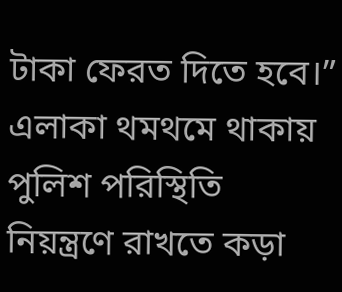টাকা ফেরত দিতে হবে।” এলাকা থমথমে থাকায় পুলিশ পরিস্থিতি নিয়ন্ত্রণে রাখতে কড়া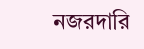নজরদারি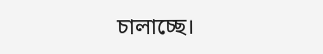চালাচ্ছে।